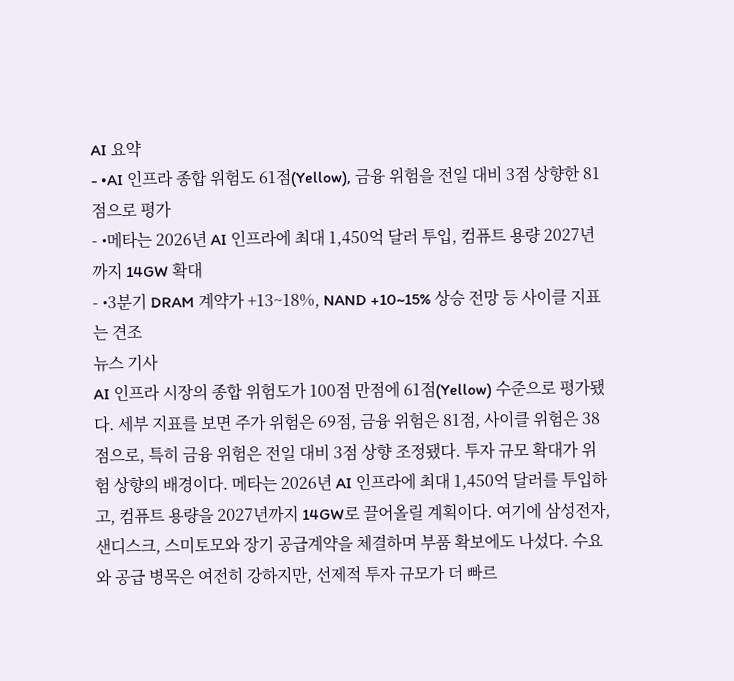AI 요약
- •AI 인프라 종합 위험도 61점(Yellow), 금융 위험을 전일 대비 3점 상향한 81점으로 평가
- •메타는 2026년 AI 인프라에 최대 1,450억 달러 투입, 컴퓨트 용량 2027년까지 14GW 확대
- •3분기 DRAM 계약가 +13~18%, NAND +10~15% 상승 전망 등 사이클 지표는 견조
뉴스 기사
AI 인프라 시장의 종합 위험도가 100점 만점에 61점(Yellow) 수준으로 평가됐다. 세부 지표를 보면 주가 위험은 69점, 금융 위험은 81점, 사이클 위험은 38점으로, 특히 금융 위험은 전일 대비 3점 상향 조정됐다. 투자 규모 확대가 위험 상향의 배경이다. 메타는 2026년 AI 인프라에 최대 1,450억 달러를 투입하고, 컴퓨트 용량을 2027년까지 14GW로 끌어올릴 계획이다. 여기에 삼성전자, 샌디스크, 스미토모와 장기 공급계약을 체결하며 부품 확보에도 나섰다. 수요와 공급 병목은 여전히 강하지만, 선제적 투자 규모가 더 빠르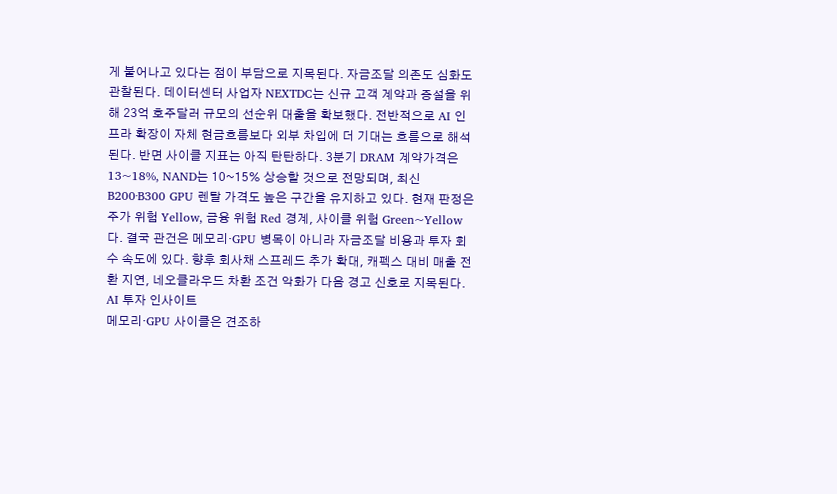게 불어나고 있다는 점이 부담으로 지목된다. 자금조달 의존도 심화도 관찰된다. 데이터센터 사업자 NEXTDC는 신규 고객 계약과 증설을 위해 23억 호주달러 규모의 선순위 대출을 확보했다. 전반적으로 AI 인프라 확장이 자체 현금흐름보다 외부 차입에 더 기대는 흐름으로 해석된다. 반면 사이클 지표는 아직 탄탄하다. 3분기 DRAM 계약가격은 13~18%, NAND는 10~15% 상승할 것으로 전망되며, 최신 B200·B300 GPU 렌탈 가격도 높은 구간을 유지하고 있다. 현재 판정은 주가 위험 Yellow, 금융 위험 Red 경계, 사이클 위험 Green~Yellow다. 결국 관건은 메모리·GPU 병목이 아니라 자금조달 비용과 투자 회수 속도에 있다. 향후 회사채 스프레드 추가 확대, 캐펙스 대비 매출 전환 지연, 네오클라우드 차환 조건 악화가 다음 경고 신호로 지목된다.
AI 투자 인사이트
메모리·GPU 사이클은 견조하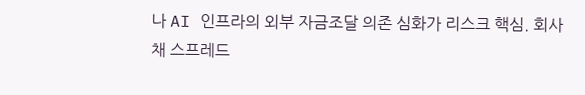나 AI 인프라의 외부 자금조달 의존 심화가 리스크 핵심. 회사채 스프레드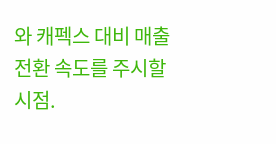와 캐펙스 대비 매출 전환 속도를 주시할 시점.